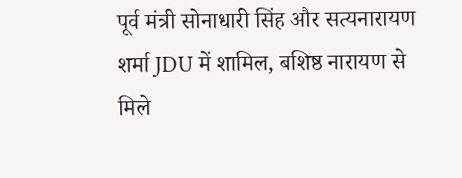पूर्व मंत्री सोनाधारी सिंह और सत्यनारायण शर्मा JDU में शामिल, बशिष्ठ नारायण से मिले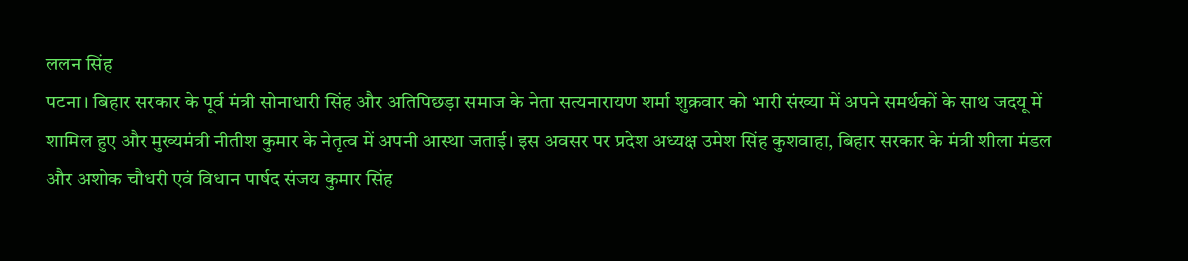ललन सिंह
पटना। बिहार सरकार के पूर्व मंत्री सोनाधारी सिंह और अतिपिछड़ा समाज के नेता सत्यनारायण शर्मा शुक्रवार को भारी संख्या में अपने समर्थकों के साथ जदयू में शामिल हुए और मुख्यमंत्री नीतीश कुमार के नेतृत्व में अपनी आस्था जताई। इस अवसर पर प्रदेश अध्यक्ष उमेश सिंह कुशवाहा, बिहार सरकार के मंत्री शीला मंडल और अशोक चौधरी एवं विधान पार्षद संजय कुमार सिंह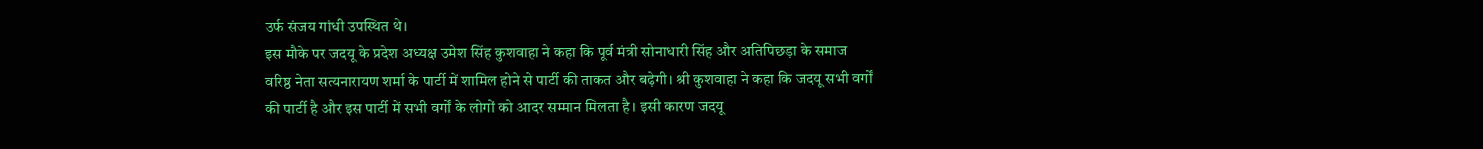उर्फ संजय गांधी उपस्थित थे।
इस मौके पर जदयू के प्रदेश अध्यक्ष उमेश सिंह कुशवाहा ने कहा कि पूर्व मंत्री सोनाधारी सिंह और अतिपिछड़ा के समाज वरिष्ठ नेता सत्यनारायण शर्मा के पार्टी में शामिल होने से पार्टी की ताकत और बढ़ेगी। श्री कुशवाहा ने कहा कि जदयू सभी वर्गों की पार्टी है और इस पार्टी में सभी वर्गों के लोगों को आदर सम्मान मिलता है। इसी कारण जदयू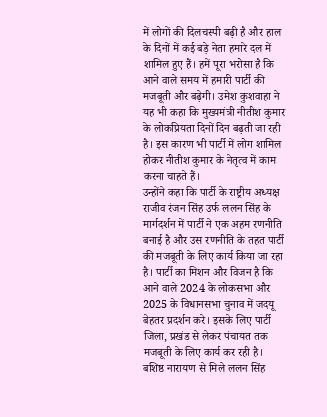में लोगों की दिलचस्पी बढ़ी है और हाल के दिनों में कई बड़े नेता हमारे दल में शामिल हुए हैं। हमें पूरा भरोसा है कि आने वाले समय में हमारी पार्टी की मजबूती और बढ़ेगी। उमेश कुशवाहा ने यह भी कहा कि मुख्यमंत्री नीतीश कुमार के लोकप्रियता दिनों दिन बढ़ती जा रही है। इस कारण भी पार्टी में लोग शामिल होकर नीतीश कुमार के नेतृत्व में काम करना चाहते हैं।
उन्होंने कहा कि पार्टी के राष्ट्रीय अध्यक्ष राजीव रंजन सिंह उर्फ ललन सिंह के मार्गदर्शन में पार्टी ने एक अहम रणनीति बनाई है और उस रणनीति के तहत पार्टी की मजबूती के लिए कार्य किया जा रहा है। पार्टी का मिशन और विजन है कि आने वाले 2024 के लोकसभा और 2025 के विधानसभा चुनाव में जदयू बेहतर प्रदर्शन करे। इसके लिए पार्टी जिला, प्रखंड से लेकर पंचायत तक मजबूती के लिए कार्य कर रही है।
बशिष्ठ नारायण से मिले ललन सिंह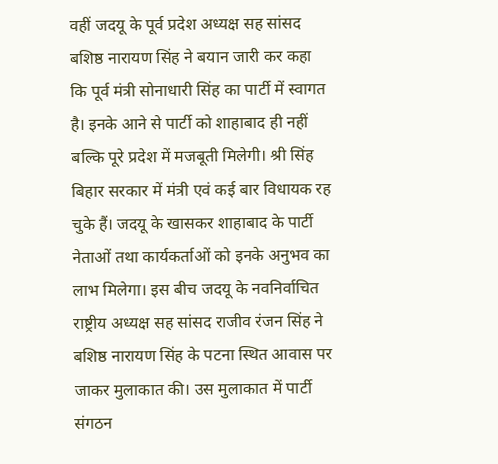वहीं जदयू के पूर्व प्रदेश अध्यक्ष सह सांसद बशिष्ठ नारायण सिंह ने बयान जारी कर कहा कि पूर्व मंत्री सोनाधारी सिंह का पार्टी में स्वागत है। इनके आने से पार्टी को शाहाबाद ही नहीं बल्कि पूरे प्रदेश में मजबूती मिलेगी। श्री सिंह बिहार सरकार में मंत्री एवं कई बार विधायक रह चुके हैं। जदयू के खासकर शाहाबाद के पार्टी नेताओं तथा कार्यकर्ताओं को इनके अनुभव का लाभ मिलेगा। इस बीच जदयू के नवनिर्वाचित राष्ट्रीय अध्यक्ष सह सांसद राजीव रंजन सिंह ने बशिष्ठ नारायण सिंह के पटना स्थित आवास पर जाकर मुलाकात की। उस मुलाकात में पार्टी संगठन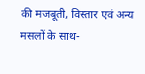की मजबूती, विस्तार एवं अन्य मसलों के साथ-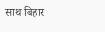साथ बिहार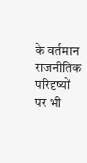के वर्तमान राजनीतिक परिदृष्यों पर भी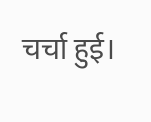चर्चा हुई।